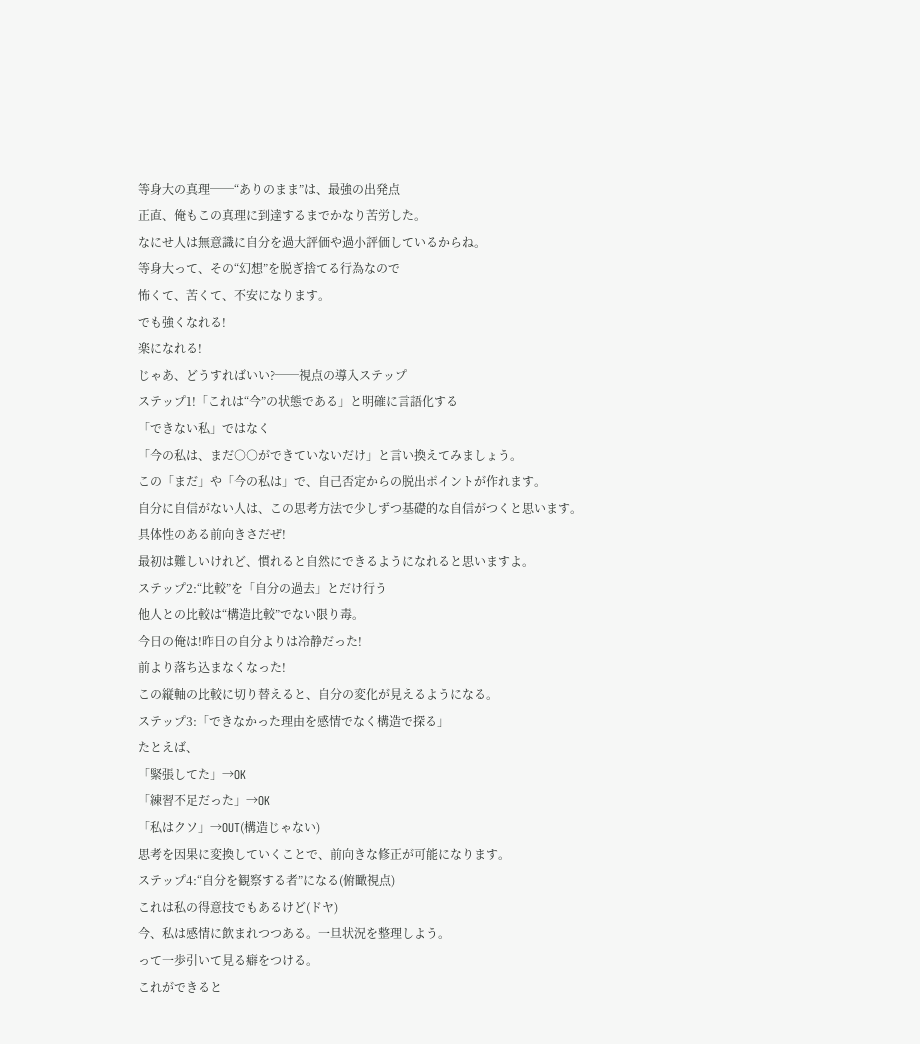等身大の真理──“ありのまま”は、最強の出発点
正直、俺もこの真理に到達するまでかなり苦労した。
なにせ人は無意識に自分を過大評価や過小評価しているからね。
等身大って、その“幻想”を脱ぎ捨てる行為なので
怖くて、苦くて、不安になります。
でも強くなれる!
楽になれる!
じゃあ、どうすればいい?──視点の導入ステップ
ステップ1!「これは“今”の状態である」と明確に言語化する
「できない私」ではなく
「今の私は、まだ○○ができていないだけ」と言い換えてみましょう。
この「まだ」や「今の私は」で、自己否定からの脱出ポイントが作れます。
自分に自信がない人は、この思考方法で少しずつ基礎的な自信がつくと思います。
具体性のある前向きさだぜ!
最初は難しいけれど、慣れると自然にできるようになれると思いますよ。
ステップ2:“比較”を「自分の過去」とだけ行う
他人との比較は“構造比較”でない限り毒。
今日の俺は!昨日の自分よりは冷静だった!
前より落ち込まなくなった!
この縦軸の比較に切り替えると、自分の変化が見えるようになる。
ステップ3:「できなかった理由を感情でなく構造で探る」
たとえば、
「緊張してた」→OK
「練習不足だった」→OK
「私はクソ」→OUT(構造じゃない)
思考を因果に変換していくことで、前向きな修正が可能になります。
ステップ4:“自分を観察する者”になる(俯瞰視点)
これは私の得意技でもあるけど(ドヤ)
今、私は感情に飲まれつつある。一旦状況を整理しよう。
って一歩引いて見る癖をつける。
これができると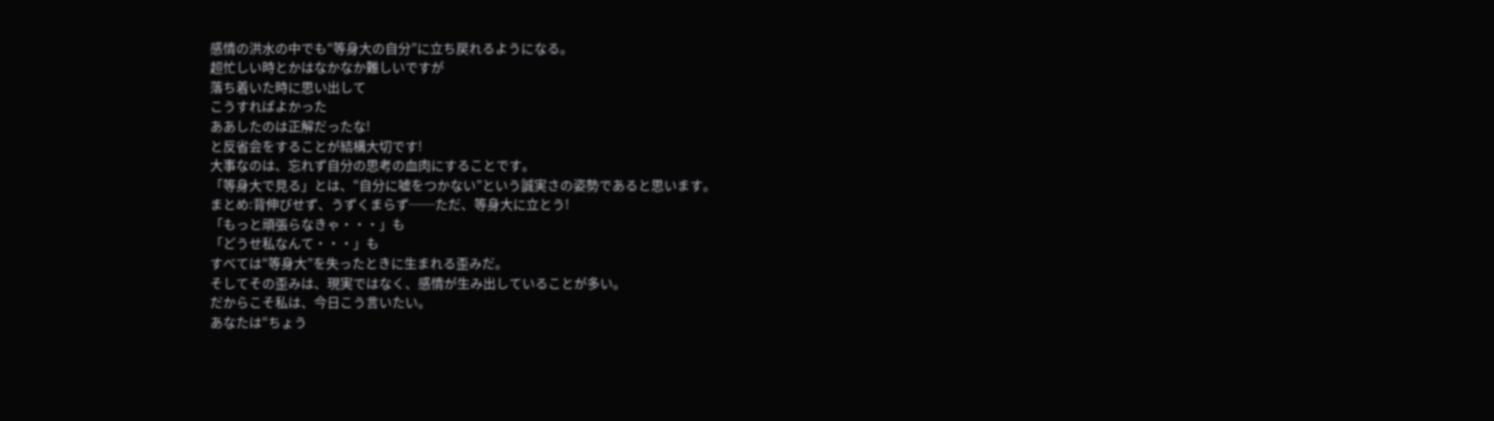感情の洪水の中でも“等身大の自分”に立ち戻れるようになる。
超忙しい時とかはなかなか難しいですが
落ち着いた時に思い出して
こうすればよかった
ああしたのは正解だったな!
と反省会をすることが結構大切です!
大事なのは、忘れず自分の思考の血肉にすることです。
「等身大で見る」とは、“自分に嘘をつかない”という誠実さの姿勢であると思います。
まとめ:背伸びせず、うずくまらず──ただ、等身大に立とう!
「もっと頑張らなきゃ・・・」も
「どうせ私なんて・・・」も
すべては“等身大”を失ったときに生まれる歪みだ。
そしてその歪みは、現実ではなく、感情が生み出していることが多い。
だからこそ私は、今日こう言いたい。
あなたは“ちょう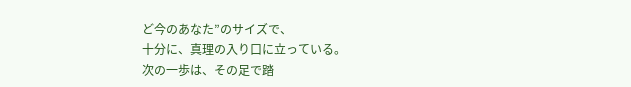ど今のあなた”のサイズで、
十分に、真理の入り口に立っている。
次の一歩は、その足で踏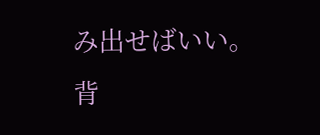み出せばいい。
背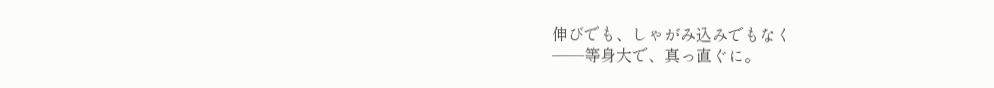伸びでも、しゃがみ込みでもなく
──等身大で、真っ直ぐに。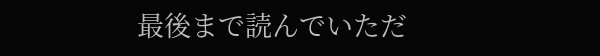最後まで読んでいただ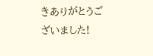きありがとうございました!